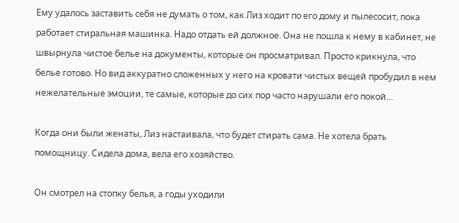Ему удалось заставить себя не думать о том, как Лиз ходит по его дому и пылесосит, пока работает стиральная машинка. Надо отдать ей должное. Она не пошла к нему в кабинет, не швырнула чистое белье на документы, которые он просматривал. Просто крикнула, что белье готово. Но вид аккуратно сложенных у него на кровати чистых вещей пробудил в нем нежелательные эмоции, те самые, которые до сих пор часто нарушали его покой…

Когда они были женаты, Лиз настаивала, что будет стирать сама. Не хотела брать помощницу. Сидела дома, вела его хозяйство.

Он смотрел на стопку белья, а годы уходили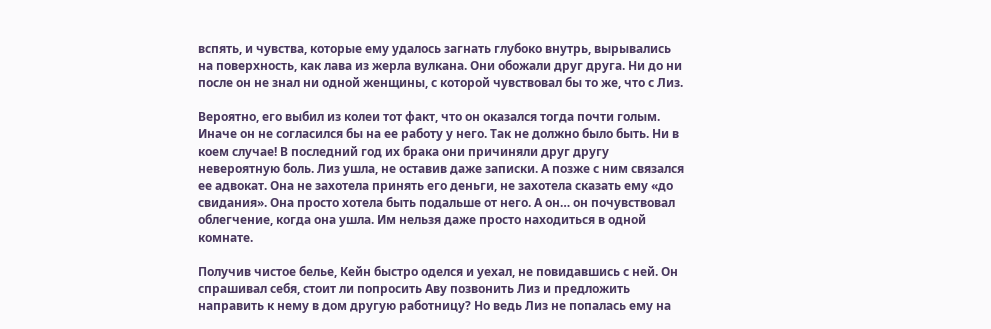вспять, и чувства, которые ему удалось загнать глубоко внутрь, вырывались на поверхность, как лава из жерла вулкана. Они обожали друг друга. Ни до ни после он не знал ни одной женщины, с которой чувствовал бы то же, что с Лиз.

Вероятно, его выбил из колеи тот факт, что он оказался тогда почти голым. Иначе он не согласился бы на ее работу у него. Так не должно было быть. Ни в коем случае! В последний год их брака они причиняли друг другу невероятную боль. Лиз ушла, не оставив даже записки. А позже с ним связался ее адвокат. Она не захотела принять его деньги, не захотела сказать ему «до свидания». Она просто хотела быть подальше от него. А он… он почувствовал облегчение, когда она ушла. Им нельзя даже просто находиться в одной комнате.

Получив чистое белье, Кейн быстро оделся и уехал, не повидавшись с ней. Он спрашивал себя, стоит ли попросить Аву позвонить Лиз и предложить направить к нему в дом другую работницу? Но ведь Лиз не попалась ему на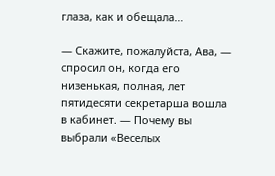глаза, как и обещала…

— Скажите, пожалуйста, Ава, — спросил он, когда его низенькая, полная, лет пятидесяти секретарша вошла в кабинет. — Почему вы выбрали «Веселых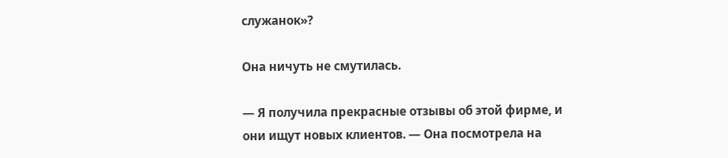служанок»?

Она ничуть не смутилась.

— Я получила прекрасные отзывы об этой фирме, и они ищут новых клиентов. — Она посмотрела на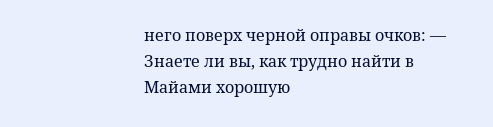него поверх черной оправы очков: — Знаете ли вы, как трудно найти в Майами хорошую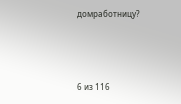домработницу?



6 из 116